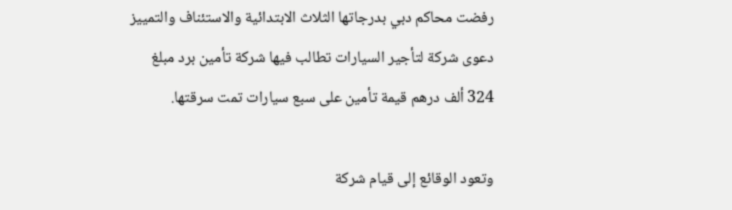رفضت محاكم دبي بدرجاتها الثلاث الابتدائية والاستئناف والتمييز دعوى شركة لتأجير السيارات تطالب فيها شركة تأمين برد مبلغ 324 ألف درهم قيمة تأمين على سبع سيارات تمت سرقتها.

وتعود الوقائع إلى قيام شركة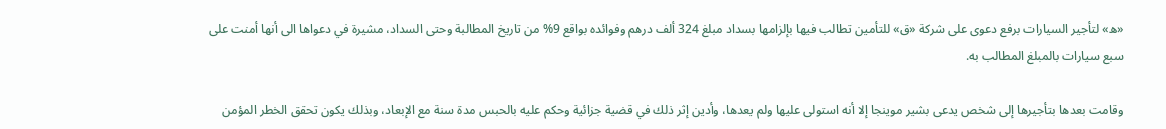«ه» لتأجير السيارات برفع دعوى على شركة «ق» للتأمين تطالب فيها بإلزامها بسداد مبلغ 324 ألف درهم وفوائده بواقع 9% من تاريخ المطالبة وحتى السداد، مشيرة في دعواها الى أنها أمنت على سبع سيارات بالمبلغ المطالب به.

وقامت بعدها بتأجيرها إلى شخص يدعى بشير موينجا إلا أنه استولى عليها ولم يعدها، وأدين إثر ذلك في قضية جزائية وحكم عليه بالحبس مدة سنة مع الإبعاد، وبذلك يكون تحقق الخطر المؤمن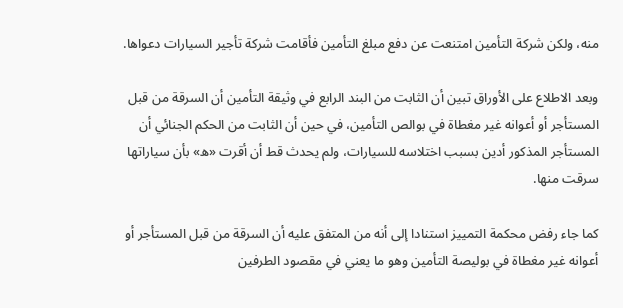منه، ولكن شركة التأمين امتنعت عن دفع مبلغ التأمين فأقامت شركة تأجير السيارات دعواها.

وبعد الاطلاع على الأوراق تبين أن الثابت من البند الرابع في وثيقة التأمين أن السرقة من قبل المستأجر أو أعوانه غير مغطاة في بوالص التأمين، في حين أن الثابت من الحكم الجنائي أن المستأجر المذكور أدين بسبب اختلاسه للسيارات، ولم يحدث قط أن أقرت «ه» بأن سياراتها سرقت منها.

كما جاء رفض محكمة التمييز استنادا إلى أنه من المتفق عليه أن السرقة من قبل المستأجر أو أعوانه غير مغطاة في بوليصة التأمين وهو ما يعني في مقصود الطرفين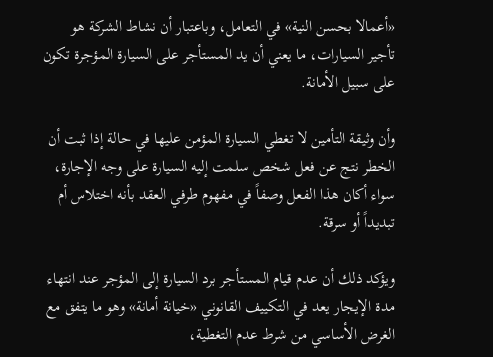«أعمالا بحسن النية» في التعامل، وباعتبار أن نشاط الشركة هو تأجير السيارات، ما يعني أن يد المستأجر على السيارة المؤجرة تكون على سبيل الأمانة.

وأن وثيقة التأمين لا تغطي السيارة المؤمن عليها في حالة إذا ثبت أن الخطر نتج عن فعل شخص سلمت إليه السيارة على وجه الإجارة، سواء أكان هذا الفعل وصفاً في مفهوم طرفي العقد بأنه اختلاس أم تبديداً أو سرقة.

ويؤكد ذلك أن عدم قيام المستأجر برد السيارة إلى المؤجر عند انتهاء مدة الإيجار يعد في التكييف القانوني «خيانة أمانة» وهو ما يتفق مع الغرض الأساسي من شرط عدم التغطية،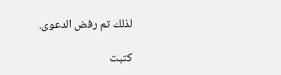لذلك تم رفض الدعوى.

كتبت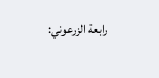رابعة الزرعوني: